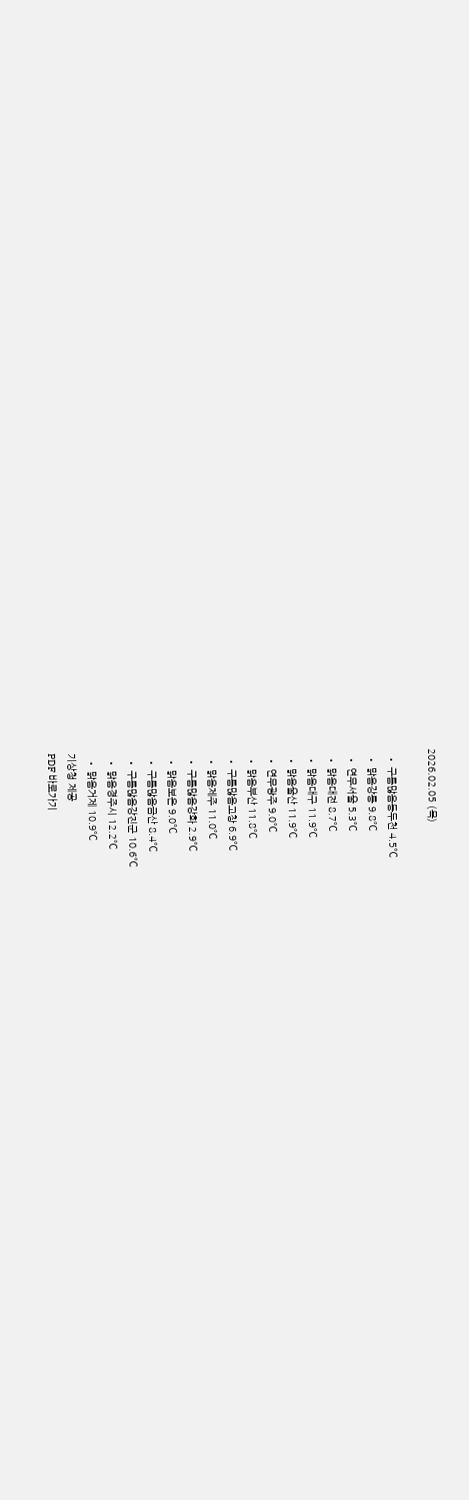2026.02.05 (목)

  • 구름많음동두천 4.5℃
  • 맑음강릉 9.8℃
  • 연무서울 5.3℃
  • 맑음대전 8.7℃
  • 맑음대구 11.9℃
  • 맑음울산 11.9℃
  • 연무광주 9.0℃
  • 맑음부산 11.8℃
  • 구름많음고창 6.9℃
  • 맑음제주 11.0℃
  • 구름많음강화 2.9℃
  • 맑음보은 9.0℃
  • 구름많음금산 8.4℃
  • 구름많음강진군 10.6℃
  • 맑음경주시 12.2℃
  • 맑음거제 10.9℃
기상청 제공
PDF 바로가기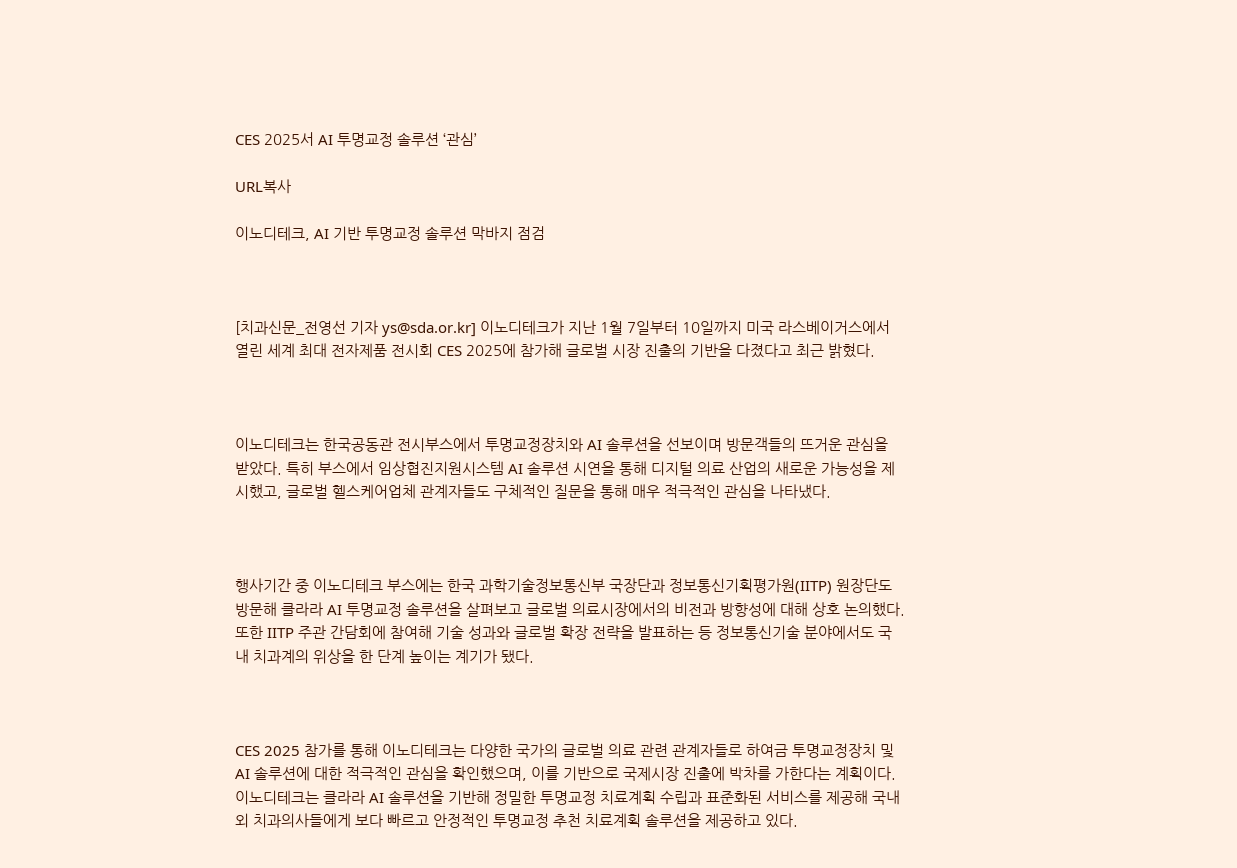CES 2025서 AI 투명교정 솔루션 ‘관심’

URL복사

이노디테크, AI 기반 투명교정 솔루션 막바지 점검



[치과신문_전영선 기자 ys@sda.or.kr] 이노디테크가 지난 1월 7일부터 10일까지 미국 라스베이거스에서 열린 세계 최대 전자제품 전시회 CES 2025에 참가해 글로벌 시장 진출의 기반을 다졌다고 최근 밝혔다.



이노디테크는 한국공동관 전시부스에서 투명교정장치와 AI 솔루션을 선보이며 방문객들의 뜨거운 관심을 받았다. 특히 부스에서 임상협진지원시스템 AI 솔루션 시연을 통해 디지털 의료 산업의 새로운 가능성을 제시했고, 글로벌 헬스케어업체 관계자들도 구체적인 질문을 통해 매우 적극적인 관심을 나타냈다.



행사기간 중 이노디테크 부스에는 한국 과학기술정보통신부 국장단과 정보통신기획평가원(IITP) 원장단도 방문해 클라라 AI 투명교정 솔루션을 살펴보고 글로벌 의료시장에서의 비전과 방향성에 대해 상호 논의했다. 또한 IITP 주관 간담회에 참여해 기술 성과와 글로벌 확장 전략을 발표하는 등 정보통신기술 분야에서도 국내 치과계의 위상을 한 단계 높이는 계기가 됐다.



CES 2025 참가를 통해 이노디테크는 다양한 국가의 글로벌 의료 관련 관계자들로 하여금 투명교정장치 및 AI 솔루션에 대한 적극적인 관심을 확인했으며, 이를 기반으로 국제시장 진출에 박차를 가한다는 계획이다. 이노디테크는 클라라 AI 솔루션을 기반해 정밀한 투명교정 치료계획 수립과 표준화된 서비스를 제공해 국내외 치과의사들에게 보다 빠르고 안정적인 투명교정 추천 치료계획 솔루션을 제공하고 있다.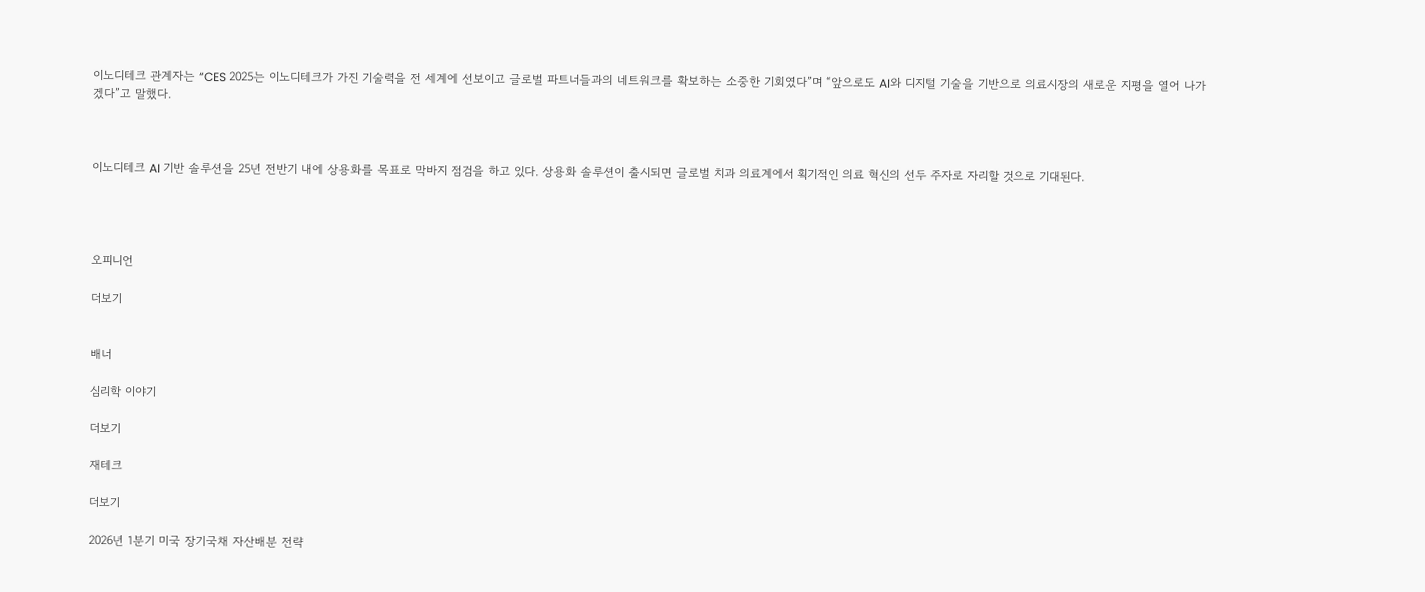이노디테크 관계자는 “CES 2025는 이노디테크가 가진 기술력을 전 세계에 선보이고 글로벌 파트너들과의 네트워크를 확보하는 소중한 기회였다”며 “앞으로도 AI와 디지털 기술을 기반으로 의료시장의 새로운 지평을 열어 나가겠다”고 말했다.



이노디테크 AI 기반 솔루션을 25년 전반기 내에 상용화를 목표로 막바지 점검을 하고 있다. 상용화 솔루션이 출시되면 글로벌 치과 의료계에서 획기적인 의료 혁신의 선두 주자로 자리할 것으로 기대된다.




오피니언

더보기


배너

심리학 이야기

더보기

재테크

더보기

2026년 1분기 미국 장기국채 자산배분 전략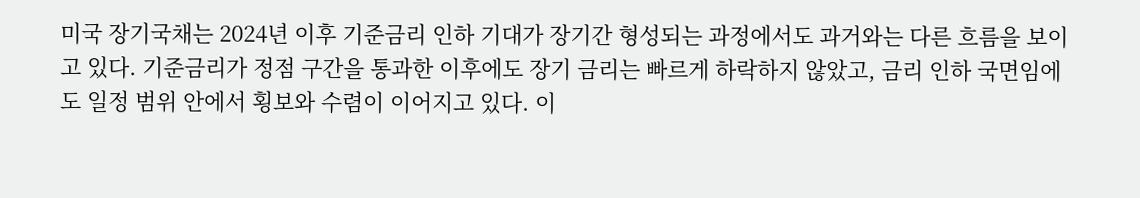미국 장기국채는 2024년 이후 기준금리 인하 기대가 장기간 형성되는 과정에서도 과거와는 다른 흐름을 보이고 있다. 기준금리가 정점 구간을 통과한 이후에도 장기 금리는 빠르게 하락하지 않았고, 금리 인하 국면임에도 일정 범위 안에서 횡보와 수렴이 이어지고 있다. 이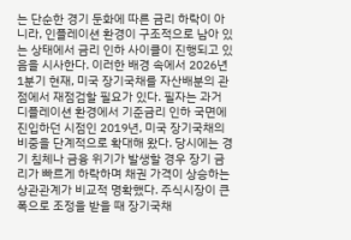는 단순한 경기 둔화에 따른 금리 하락이 아니라, 인플레이션 환경이 구조적으로 남아 있는 상태에서 금리 인하 사이클이 진행되고 있음을 시사한다. 이러한 배경 속에서 2026년 1분기 현재, 미국 장기국채를 자산배분의 관점에서 재점검할 필요가 있다. 필자는 과거 디플레이션 환경에서 기준금리 인하 국면에 진입하던 시점인 2019년, 미국 장기국채의 비중을 단계적으로 확대해 왔다. 당시에는 경기 침체나 금융 위기가 발생할 경우 장기 금리가 빠르게 하락하며 채권 가격이 상승하는 상관관계가 비교적 명확했다. 주식시장이 큰 폭으로 조정을 받을 때 장기국채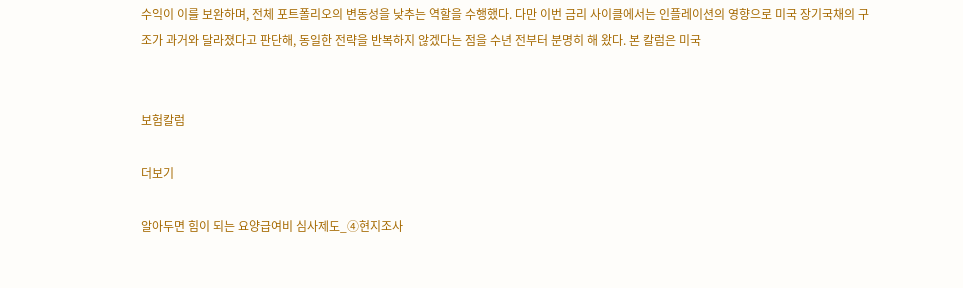수익이 이를 보완하며, 전체 포트폴리오의 변동성을 낮추는 역할을 수행했다. 다만 이번 금리 사이클에서는 인플레이션의 영향으로 미국 장기국채의 구조가 과거와 달라졌다고 판단해, 동일한 전략을 반복하지 않겠다는 점을 수년 전부터 분명히 해 왔다. 본 칼럼은 미국


보험칼럼

더보기

알아두면 힘이 되는 요양급여비 심사제도_④현지조사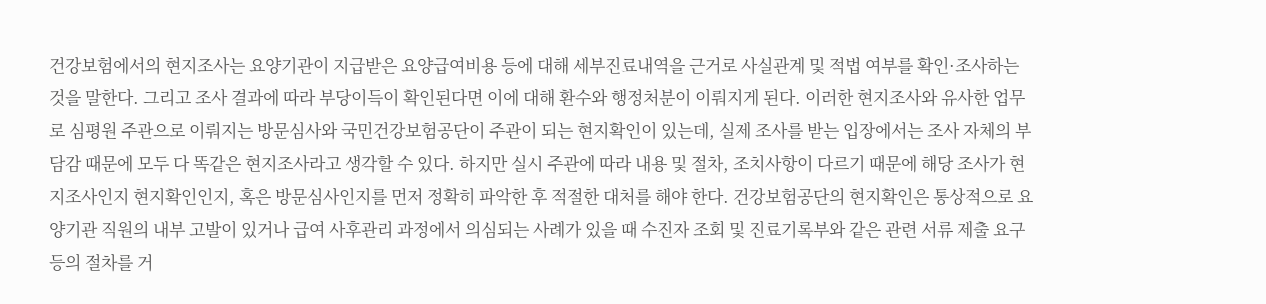건강보험에서의 현지조사는 요양기관이 지급받은 요양급여비용 등에 대해 세부진료내역을 근거로 사실관계 및 적법 여부를 확인·조사하는 것을 말한다. 그리고 조사 결과에 따라 부당이득이 확인된다면 이에 대해 환수와 행정처분이 이뤄지게 된다. 이러한 현지조사와 유사한 업무로 심평원 주관으로 이뤄지는 방문심사와 국민건강보험공단이 주관이 되는 현지확인이 있는데, 실제 조사를 받는 입장에서는 조사 자체의 부담감 때문에 모두 다 똑같은 현지조사라고 생각할 수 있다. 하지만 실시 주관에 따라 내용 및 절차, 조치사항이 다르기 때문에 해당 조사가 현지조사인지 현지확인인지, 혹은 방문심사인지를 먼저 정확히 파악한 후 적절한 대처를 해야 한다. 건강보험공단의 현지확인은 통상적으로 요양기관 직원의 내부 고발이 있거나 급여 사후관리 과정에서 의심되는 사례가 있을 때 수진자 조회 및 진료기록부와 같은 관련 서류 제출 요구 등의 절차를 거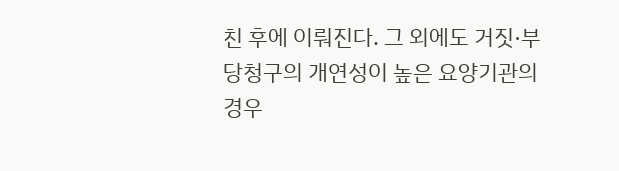친 후에 이뤄진다. 그 외에도 거짓·부당청구의 개연성이 높은 요양기관의 경우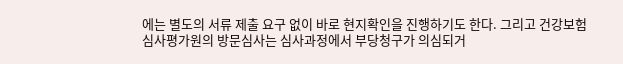에는 별도의 서류 제출 요구 없이 바로 현지확인을 진행하기도 한다. 그리고 건강보험심사평가원의 방문심사는 심사과정에서 부당청구가 의심되거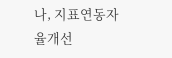나, 지표연동자율개선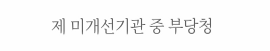제 미개선기관 중 부당청